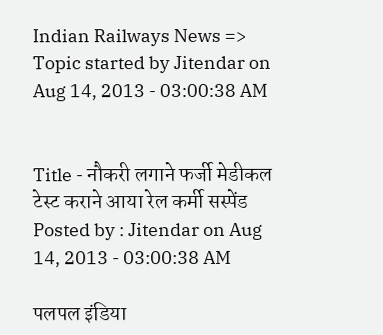Indian Railways News => Topic started by Jitendar on Aug 14, 2013 - 03:00:38 AM


Title - नौकरी लगाने फर्जी मेडीकल टेस्ट कराने आया रेल कर्मी सस्पेंड
Posted by : Jitendar on Aug 14, 2013 - 03:00:38 AM

पलपल इंडिया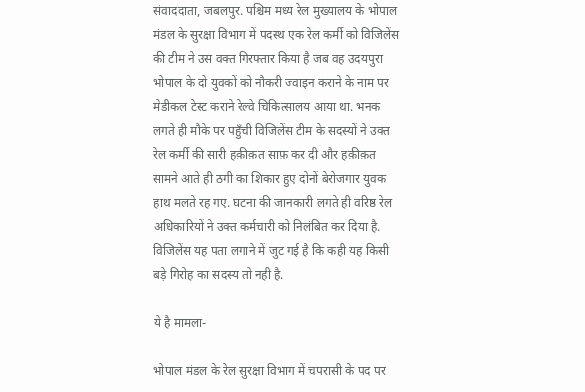संवाददाता, जबलपुर. पश्चिम मध्य रेल मुख्यालय के भोपाल मंडल के सुरक्षा विभाग में पदस्थ एक रेल कर्मी को विजिलेंस की टीम ने उस वक्त गिरफ्तार किया है जब वह उदयपुरा भोपाल के दो युवकों को नौकरी ज्वाइन कराने के नाम पर मेडीकल टेस्ट कराने रेल्वे चिकित्सालय आया था. भनक लगते ही मौके पर पहुँची विजिलेंस टीम के सदस्यों ने उक्त रेल कर्मी की सारी हक़ीक़त साफ़ कर दी और हक़ीक़त सामने आते ही ठगी का शिकार हुए दोनों बेरोजगार युवक हाथ मलते रह गए. घटना की जानकारी लगते ही वरिष्ठ रेल अधिकारियों ने उक्त कर्मचारी को निलंबित कर दिया है. विजिलेंस यह पता लगाने में जुट गई है कि कही यह किसी बड़े गिरोह का सदस्य तो नही है.

ये है मामला-

भोपाल मंडल के रेल सुरक्षा विभाग में चपरासी के पद पर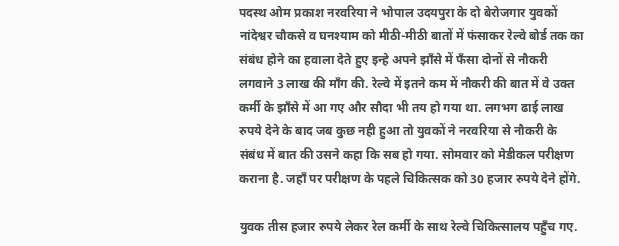पदस्थ ओम प्रकाश नरवरिया ने भोपाल उदयपुरा के दो बेरोजगार युवकों नांदेश्वर चौकसे व घनश्याम को मीठी-मीठी बातों में फंसाकर रेल्वे बोर्ड तक का संबंध होने का हवाला देते हुए इन्हे अपने झाँसे में फँसा दोनों से नौकरी लगवाने 3 लाख की माँग की. रेल्वे में इतने कम में नौकरी की बात में वे उक्त कर्मी के झाँसे में आ गए और सौदा भी तय हो गया था. लगभग ढाई लाख रुपये देने के बाद जब कुछ नही हुआ तो युवकों ने नरवरिया से नौकरी के संबंध में बात की उसने कहा कि सब हो गया. सोमवार को मेडीकल परीक्षण कराना है. जहाँ पर परीक्षण के पहले चिकित्सक को 30 हजार रुपये देने होंगे.

युवक तीस हजार रुपये लेकर रेल कर्मी के साथ रेल्वे चिकित्सालय पहुँच गए.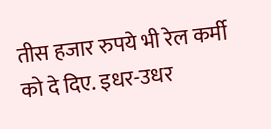तीस हजार रुपये भी रेल कर्मी को दे दिए. इधर-उधर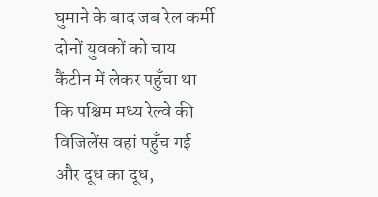घुमाने के बाद जब रेल कर्मी दोनों युवकों को चाय कैंटीन में लेकर पहुँचा था कि पश्चिम मध्य रेल्वे की विजिलेंस वहां पहुँच गई और दूध का दूध,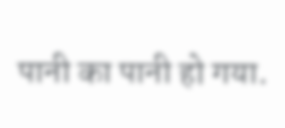पानी का पानी हो गया.